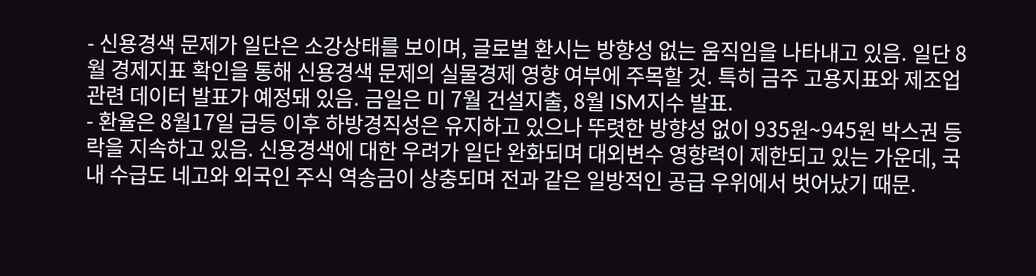- 신용경색 문제가 일단은 소강상태를 보이며, 글로벌 환시는 방향성 없는 움직임을 나타내고 있음. 일단 8월 경제지표 확인을 통해 신용경색 문제의 실물경제 영향 여부에 주목할 것. 특히 금주 고용지표와 제조업 관련 데이터 발표가 예정돼 있음. 금일은 미 7월 건설지출, 8월 ISM지수 발표.
- 환율은 8월17일 급등 이후 하방경직성은 유지하고 있으나 뚜렷한 방향성 없이 935원~945원 박스권 등락을 지속하고 있음. 신용경색에 대한 우려가 일단 완화되며 대외변수 영향력이 제한되고 있는 가운데, 국내 수급도 네고와 외국인 주식 역송금이 상충되며 전과 같은 일방적인 공급 우위에서 벗어났기 때문.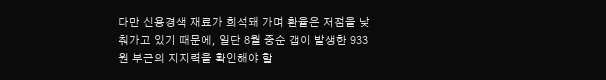다만 신용경색 재료가 희석돼 가며 환율은 저점을 낮춰가고 있기 때문에, 일단 8월 중순 갭이 발생한 933원 부근의 지지력을 확인해야 할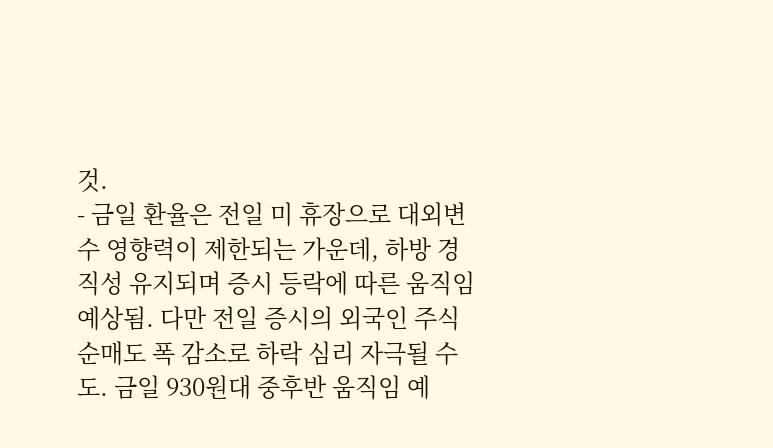것.
- 금일 환율은 전일 미 휴장으로 대외변수 영향력이 제한되는 가운데, 하방 경직성 유지되며 증시 등락에 따른 움직임 예상됨. 다만 전일 증시의 외국인 주식 순매도 폭 감소로 하락 심리 자극될 수도. 금일 930원대 중후반 움직임 예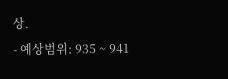상.
- 예상범위: 935 ~ 941